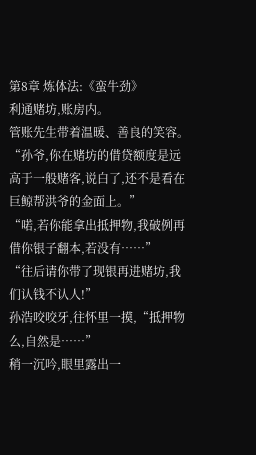第8章 炼体法:《蛮牛劲》
利通赌坊,账房内。
管账先生带着温暖、善良的笑容。
“孙爷,你在赌坊的借贷额度是远高于一般赌客,说白了,还不是看在巨鲸帮洪爷的金面上。”
“喏,若你能拿出抵押物,我破例再借你银子翻本,若没有……”
“往后请你带了现银再进赌坊,我们认钱不认人!”
孙浩咬咬牙,往怀里一摸,“抵押物么,自然是……”
稍一沉吟,眼里露出一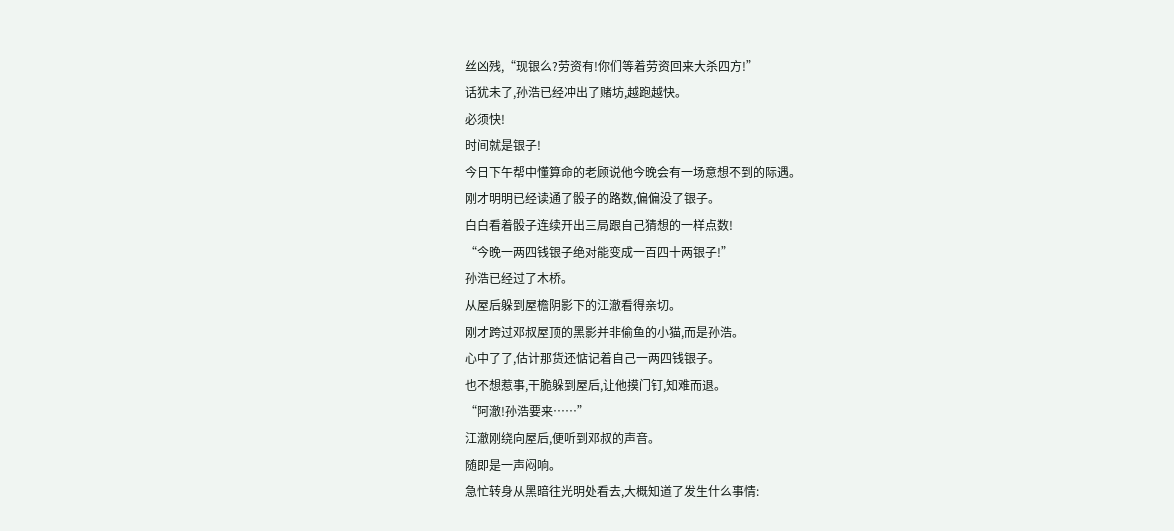丝凶残,“现银么?劳资有!你们等着劳资回来大杀四方!”
话犹未了,孙浩已经冲出了赌坊,越跑越快。
必须快!
时间就是银子!
今日下午帮中懂算命的老顾说他今晚会有一场意想不到的际遇。
刚才明明已经读通了骰子的路数,偏偏没了银子。
白白看着骰子连续开出三局跟自己猜想的一样点数!
“今晚一两四钱银子绝对能变成一百四十两银子!”
孙浩已经过了木桥。
从屋后躲到屋檐阴影下的江澈看得亲切。
刚才跨过邓叔屋顶的黑影并非偷鱼的小猫,而是孙浩。
心中了了,估计那货还惦记着自己一两四钱银子。
也不想惹事,干脆躲到屋后,让他摸门钉,知难而退。
“阿澈!孙浩要来……”
江澈刚绕向屋后,便听到邓叔的声音。
随即是一声闷响。
急忙转身从黑暗往光明处看去,大概知道了发生什么事情: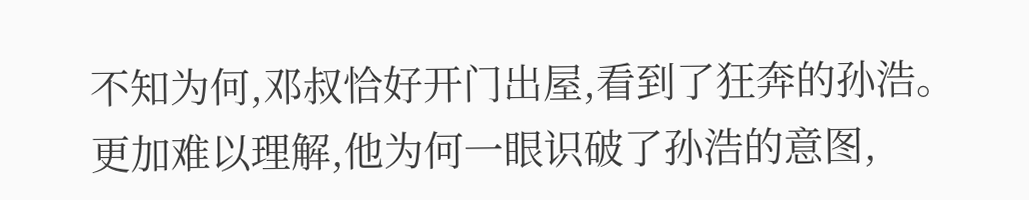不知为何,邓叔恰好开门出屋,看到了狂奔的孙浩。
更加难以理解,他为何一眼识破了孙浩的意图,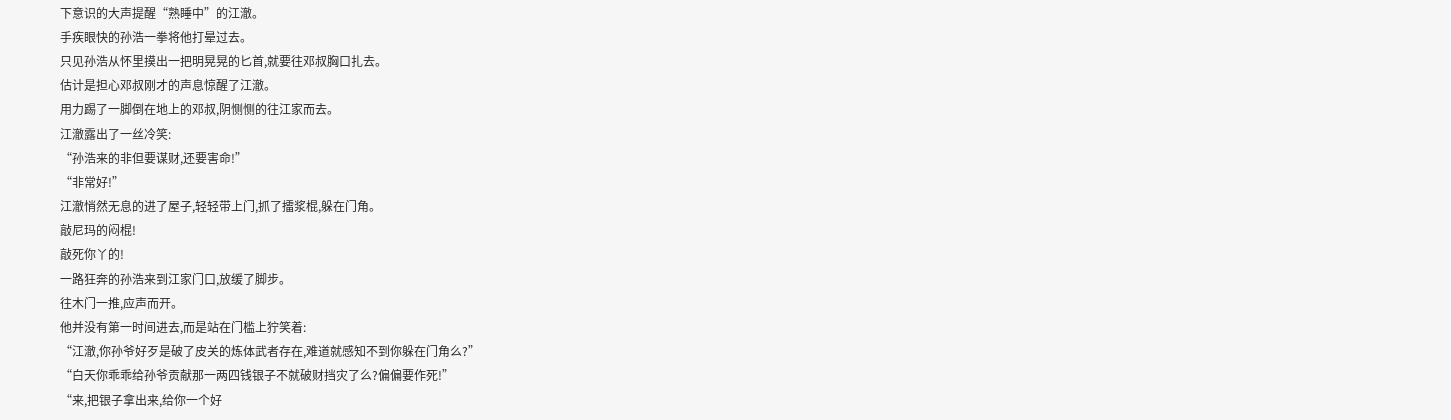下意识的大声提醒“熟睡中”的江澈。
手疾眼快的孙浩一拳将他打晕过去。
只见孙浩从怀里摸出一把明晃晃的匕首,就要往邓叔胸口扎去。
估计是担心邓叔刚才的声息惊醒了江澈。
用力踢了一脚倒在地上的邓叔,阴恻恻的往江家而去。
江澈露出了一丝冷笑:
“孙浩来的非但要谋财,还要害命!”
“非常好!”
江澈悄然无息的进了屋子,轻轻带上门,抓了擂浆棍,躲在门角。
敲尼玛的闷棍!
敲死你丫的!
一路狂奔的孙浩来到江家门口,放缓了脚步。
往木门一推,应声而开。
他并没有第一时间进去,而是站在门槛上狞笑着:
“江澈,你孙爷好歹是破了皮关的炼体武者存在,难道就感知不到你躲在门角么?”
“白天你乖乖给孙爷贡献那一两四钱银子不就破财挡灾了么?偏偏要作死!”
“来,把银子拿出来,给你一个好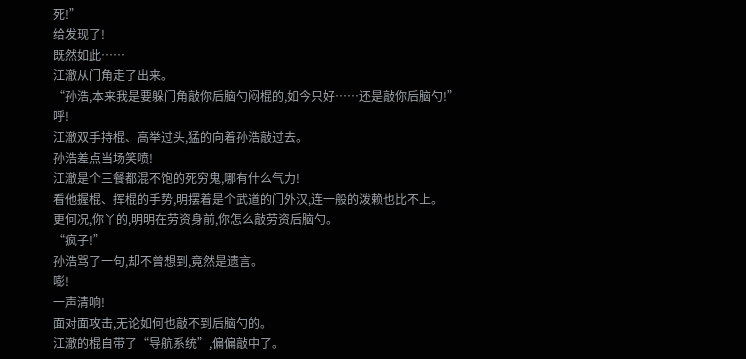死!”
给发现了!
既然如此……
江澈从门角走了出来。
“孙浩,本来我是要躲门角敲你后脑勺闷棍的,如今只好……还是敲你后脑勺!”
呼!
江澈双手持棍、高举过头,猛的向着孙浩敲过去。
孙浩差点当场笑喷!
江澈是个三餐都混不饱的死穷鬼,哪有什么气力!
看他握棍、挥棍的手势,明摆着是个武道的门外汉,连一般的泼赖也比不上。
更何况,你丫的,明明在劳资身前,你怎么敲劳资后脑勺。
“疯子!”
孙浩骂了一句,却不曾想到,竟然是遗言。
嘭!
一声清响!
面对面攻击,无论如何也敲不到后脑勺的。
江澈的棍自带了“导航系统”,偏偏敲中了。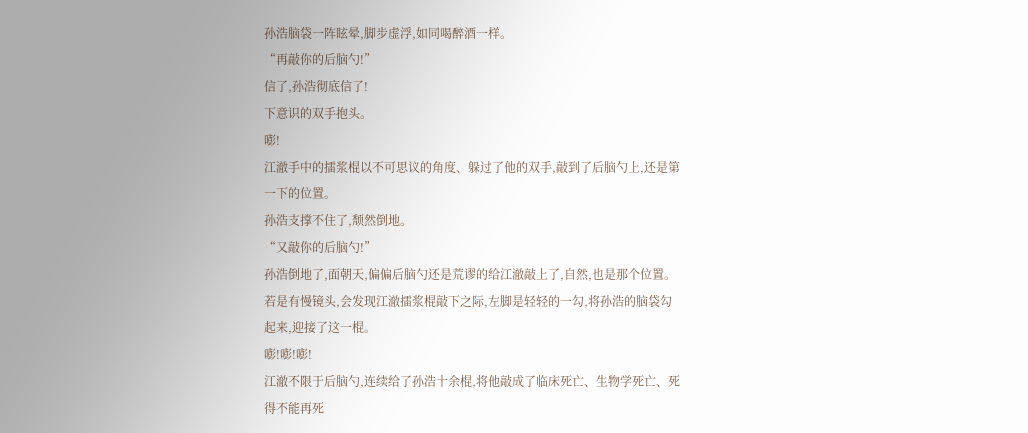孙浩脑袋一阵眩晕,脚步虚浮,如同喝醉酒一样。
“再敲你的后脑勺!”
信了,孙浩彻底信了!
下意识的双手抱头。
嘭!
江澈手中的擂浆棍以不可思议的角度、躲过了他的双手,敲到了后脑勺上,还是第一下的位置。
孙浩支撑不住了,颓然倒地。
“又敲你的后脑勺!”
孙浩倒地了,面朝天,偏偏后脑勺还是荒谬的给江澈敲上了,自然,也是那个位置。
若是有慢镜头,会发现江澈擂浆棍敲下之际,左脚是轻轻的一勾,将孙浩的脑袋勾起来,迎接了这一棍。
嘭!嘭!嘭!
江澈不限于后脑勺,连续给了孙浩十余棍,将他敲成了临床死亡、生物学死亡、死得不能再死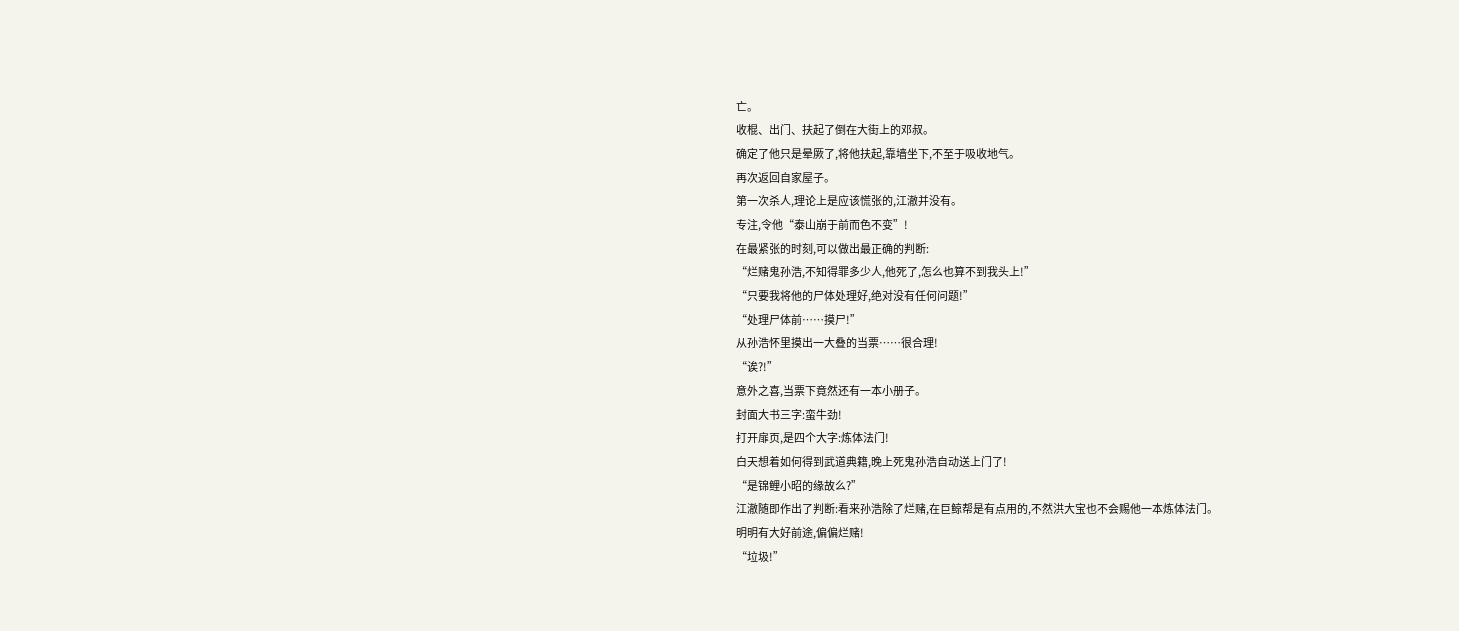亡。
收棍、出门、扶起了倒在大街上的邓叔。
确定了他只是晕厥了,将他扶起,靠墙坐下,不至于吸收地气。
再次返回自家屋子。
第一次杀人,理论上是应该慌张的,江澈并没有。
专注,令他“泰山崩于前而色不变”!
在最紧张的时刻,可以做出最正确的判断:
“烂赌鬼孙浩,不知得罪多少人,他死了,怎么也算不到我头上!”
“只要我将他的尸体处理好,绝对没有任何问题!”
“处理尸体前……摸尸!”
从孙浩怀里摸出一大叠的当票……很合理!
“诶?!”
意外之喜,当票下竟然还有一本小册子。
封面大书三字:蛮牛劲!
打开扉页,是四个大字:炼体法门!
白天想着如何得到武道典籍,晚上死鬼孙浩自动送上门了!
“是锦鲤小昭的缘故么?”
江澈随即作出了判断:看来孙浩除了烂赌,在巨鲸帮是有点用的,不然洪大宝也不会赐他一本炼体法门。
明明有大好前途,偏偏烂赌!
“垃圾!”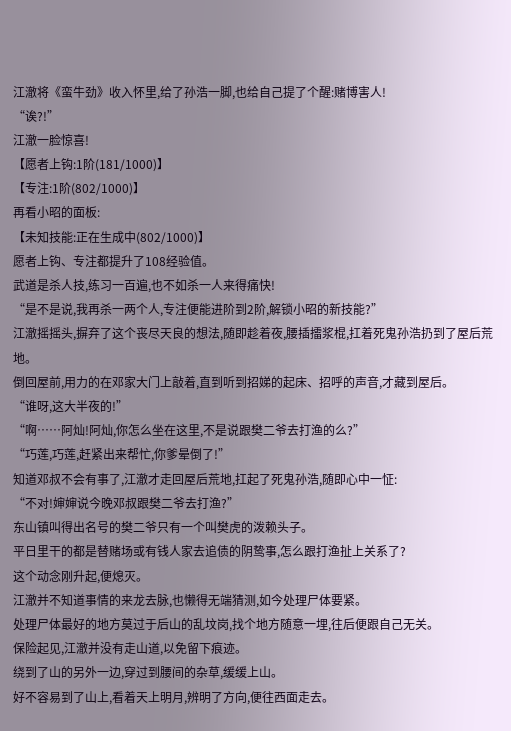江澈将《蛮牛劲》收入怀里,给了孙浩一脚,也给自己提了个醒:赌博害人!
“诶?!”
江澈一脸惊喜!
【愿者上钩:1阶(181/1000)】
【专注:1阶(802/1000)】
再看小昭的面板:
【未知技能:正在生成中(802/1000)】
愿者上钩、专注都提升了108经验值。
武道是杀人技,练习一百遍,也不如杀一人来得痛快!
“是不是说,我再杀一两个人,专注便能进阶到2阶,解锁小昭的新技能?”
江澈摇摇头,摒弃了这个丧尽天良的想法,随即趁着夜,腰插擂浆棍,扛着死鬼孙浩扔到了屋后荒地。
倒回屋前,用力的在邓家大门上敲着,直到听到招娣的起床、招呼的声音,才藏到屋后。
“谁呀,这大半夜的!”
“啊……阿灿!阿灿,你怎么坐在这里,不是说跟樊二爷去打渔的么?”
“巧莲,巧莲,赶紧出来帮忙,你爹晕倒了!”
知道邓叔不会有事了,江澈才走回屋后荒地,扛起了死鬼孙浩,随即心中一怔:
“不对!婶婶说今晚邓叔跟樊二爷去打渔?”
东山镇叫得出名号的樊二爷只有一个叫樊虎的泼赖头子。
平日里干的都是替赌场或有钱人家去追债的阴鸷事,怎么跟打渔扯上关系了?
这个动念刚升起,便熄灭。
江澈并不知道事情的来龙去脉,也懒得无端猜测,如今处理尸体要紧。
处理尸体最好的地方莫过于后山的乱坟岗,找个地方随意一埋,往后便跟自己无关。
保险起见,江澈并没有走山道,以免留下痕迹。
绕到了山的另外一边,穿过到腰间的杂草,缓缓上山。
好不容易到了山上,看着天上明月,辨明了方向,便往西面走去。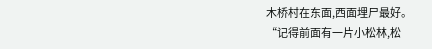木桥村在东面,西面埋尸最好。
“记得前面有一片小松林,松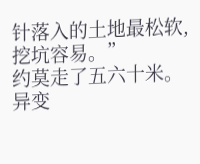针落入的土地最松软,挖坑容易。”
约莫走了五六十米。
异变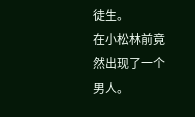徒生。
在小松林前竟然出现了一个男人。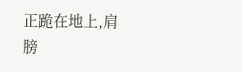正跪在地上,肩膀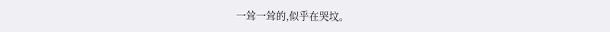一耸一耸的,似乎在哭坟。